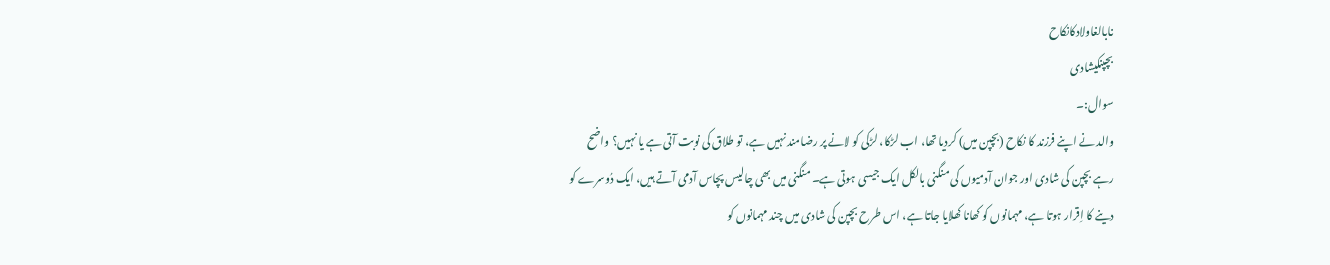نابالغاولادکانکاح
بچپنکیشادی
سوال:۔
والد نے اپنے فرزند کا نکاح (بچپن میں) کردیا تھا، اب لڑکا، لڑکی کو لانے پر رضامند نہیں ہے، تو طلاق کی نوبت آتی ہے یا نہیں؟ واضح رہے بچپن کی شادی اور جوان آدمیوں کی منگنی بالکل ایک جیسی ہوتی ہے۔ منگنی میں بھی چالیس پچاس آدمی آتے ہیں، ایک دُوسرے کو دینے کا اِقرار ہوتا ہے، مہمانوں کو کھانا کھلایا جاتا ہے، اس طرح بچپن کی شادی میں چند مہمانوں کو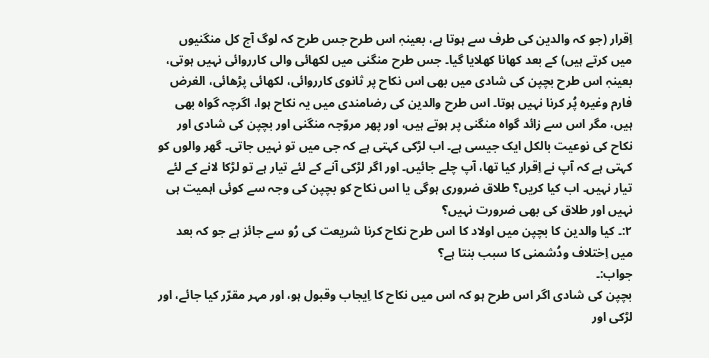اِقرار (جو کہ والدین کی طرف سے ہوتا ہے، بعینہٖ اس طرح جس طرح کہ لوگ آج کل منگنیوں میں کرتے ہیں) کے بعد کھانا کھلایا گیا۔ جس طرح منگنی میں لکھائی والی کارروائی نہیں ہوتی، بعینہٖ اس طرح بچپن کی شادی میں بھی اس نکاح پر ثانوی کارروائی، لکھائی پڑھائی، الغرض فارم وغیرہ پُر کرنا نہیں ہوتا۔ اس طرح والدین کی رضامندی میں یہ نکاح ہوا، اگرچہ گواہ بھی ہیں، مگر اس سے زائد گواہ منگنی پر ہوتے ہیں، اور پھر مروّجہ منگنی اور بچپن کی شادی اور نکاح کی نوعیت بالکل ایک جیسی ہے۔ اب لڑکی کہتی ہے کہ جی میں تو نہیں جاتی۔ گھر والوں کو کہتی ہے کہ آپ نے اِقرار کیا تھا، آپ چلے جائیں۔ اور اگر لڑکی آنے کے لئے تیار ہے تو لڑکا لانے کے لئے تیار نہیں۔ اب کیا کریں؟ طلاق ضروری ہوگی یا اس نکاح کو بچپن کی وجہ سے کوئی اہمیت ہی نہیں اور طلاق کی بھی ضرورت نہیں؟
۲:۔ کیا والدین کا بچپن میں اولاد کا اس طرح نکاح کرنا شریعت کی رُو سے جائز ہے جو کہ بعد میں اِختلاف ودُشمنی کا سبب بنتا ہے؟
جواب:۔
بچپن کی شادی اگر اس طرح ہو کہ اس میں نکاح کا اِیجاب وقبول ہو، اور مہر مقرّر کیا جائے، اور لڑکی اور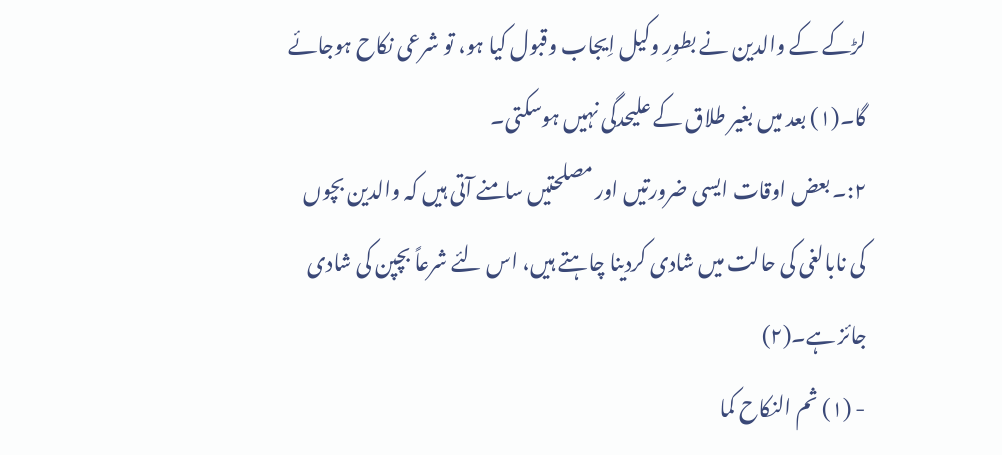لڑکے کے والدین نے بطورِ وکیل اِیجاب وقبول کیا ہو، تو شرعی نکاح ہوجائے گا۔(۱) بعد میں بغیر طلاق کے علیحدگی نہیں ہوسکتی۔
۲:۔ بعض اوقات ایسی ضرورتیں اور مصلحتیں سامنے آتی ہیں کہ والدین بچوں کی نابالغی کی حالت میں شادی کردینا چاہتے ہیں، اس لئے شرعاً بچپن کی شادی جائز ہے۔(۲)
- (۱) ثم النکاح کما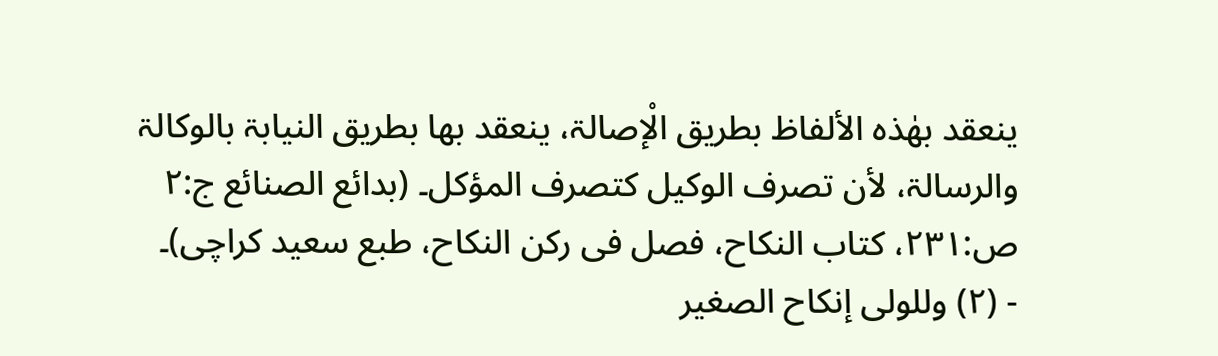ینعقد بھٰذہ الألفاظ بطریق الْإصالۃ، ینعقد بھا بطریق النیابۃ بالوکالۃ والرسالۃ، لأن تصرف الوکیل کتصرف المؤکل۔ (بدائع الصنائع ج:۲ ص:۲۳۱، کتاب النکاح، فصل فی رکن النکاح، طبع سعید کراچی)۔
- (۲) وللولی إنکاح الصغیر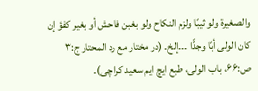والصغیرۃ ولو ثیبًا ولزم النکاح ولو بغبن فاحش أو بغیر کفؤ إن کان الولی أبًا وجدًّا ۔۔۔إلخ۔ (در مختار مع رد المحتار ج:۳ ص:۶۶، باب الولی، طبع ایچ ایم سعید کراچی)۔